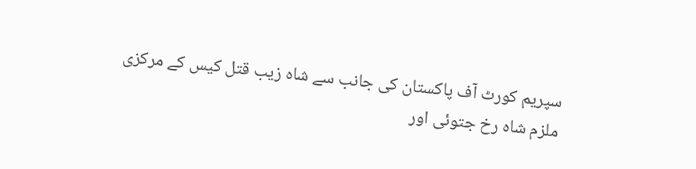سپریم کورٹ آف پاکستان کی جانب سے شاہ زیب قتل کیس کے مرکزی ملزم شاہ رخ جتوئی اور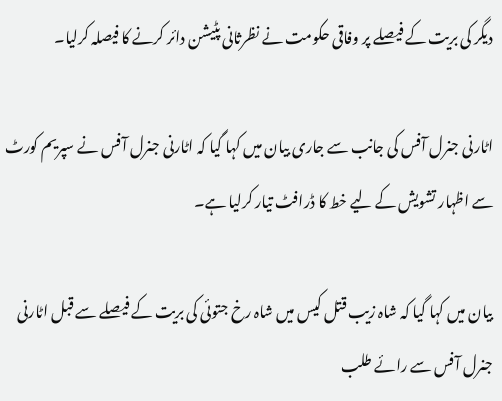دیگر کی بریت کے فیصلے پر وفاقی حکومت نے نظرثانی پٹیشن دائر کرنے کا فیصلہ کرلیا۔

اٹارنی جنرل آفس کی جانب سے جاری بیان میں کہا گیا کہ اٹارنی جنرل آفس نے سپریم کورٹ سے اظہار تشویش کے لیے خط کا ڈرافٹ تیار کرلیا ہے۔

بیان میں کہا گیا کہ شاہ زیب قتل کیس میں شاہ رخ جتوئی کی بریت کے فیصلے سے قبل اٹارنی جنرل آفس سے رائے طلب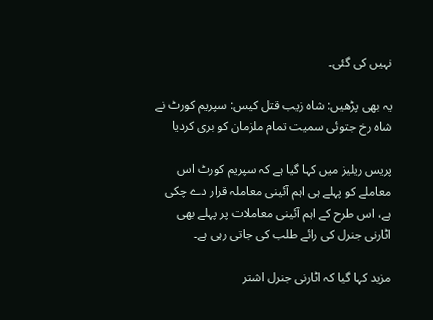نہیں کی گئی۔

یہ بھی پڑھیں: شاہ زیب قتل کیس: سپریم کورٹ نے شاہ رخ جتوئی سمیت تمام ملزمان کو بری کردیا

پریس ریلیز میں کہا گیا ہے کہ سپریم کورٹ اس معاملے کو پہلے ہی اہم آئینی معاملہ قرار دے چکی ہے، اس طرح کے اہم آئینی معاملات پر پہلے بھی اٹارنی جنرل کی رائے طلب کی جاتی رہی ہے۔

مزید کہا گیا کہ اٹارنی جنرل اشتر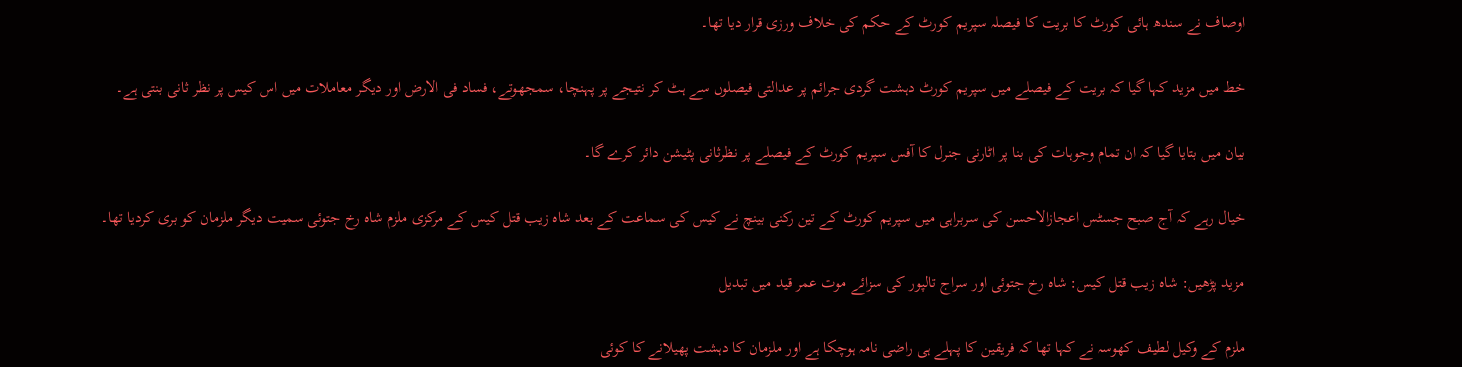اوصاف نے سندھ ہائی کورٹ کا بریت کا فیصلہ سپریم کورٹ کے حکم کی خلاف ورزی قرار دیا تھا۔

خط میں مزید کہا گیا کہ بریت کے فیصلے میں سپریم کورٹ دہشت گردی جرائم پر عدالتی فیصلوں سے ہٹ کر نتیجے پر پہنچا، سمجھوتے، فساد فی الارض اور دیگر معاملات میں اس کیس پر نظر ثانی بنتی ہے۔

بیان میں بتایا گیا کہ ان تمام وجوہات کی بنا پر اٹارنی جنرل کا آفس سپریم کورٹ کے فیصلے پر نظرثانی پٹیشن دائر کرے گا۔

خیال رہے کہ آج صبح جسٹس اعجازالاحسن کی سربراہی میں سپریم کورٹ کے تین رکنی بینچ نے کیس کی سماعت کے بعد شاہ زیب قتل کیس کے مرکزی ملزم شاہ رخ جتوئی سمیت دیگر ملزمان کو بری کردیا تھا۔

مزید پڑھیں: شاہ زیب قتل کیس: شاہ رخ جتوئی اور سراج تالپور کی سزائے موت عمر قید میں تبدیل

ملزم کے وکیل لطیف کھوسہ نے کہا تھا کہ فریقین کا پہلے ہی راضی نامہ ہوچکا ہے اور ملزمان کا دہشت پھیلانے کا کوئی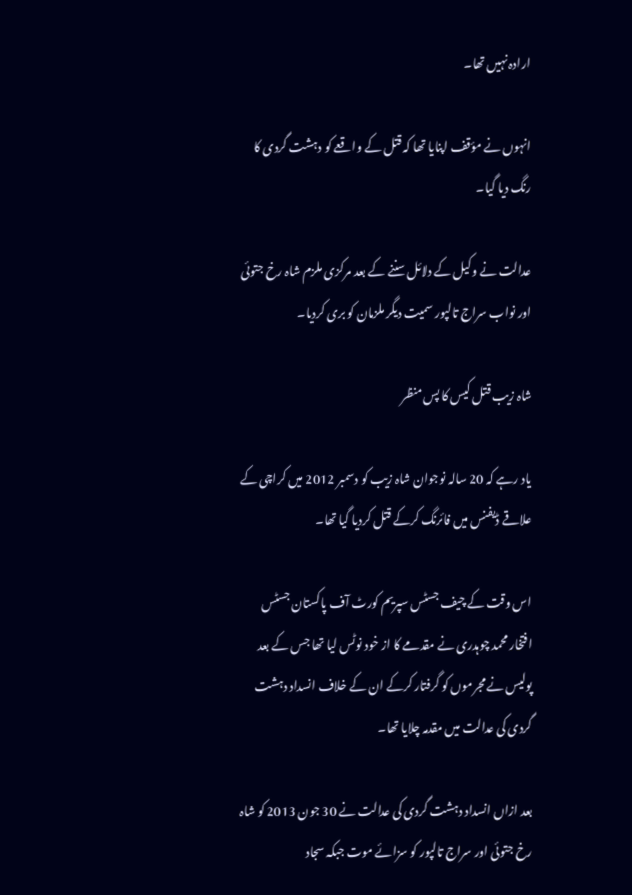ارادہ نہیں تھا۔

انہوں نے مؤقف اپنایا تھا کہ قتل کے واقعے کو دہشت گردی کا رنگ دیا گیا۔

عدالت نے وکیل کے دلائل سننے کے بعد مرکزی ملزم شاہ رخ جتوئی اور نواب سراج تالپور سمیت دیگر ملزمان کو بری کردیا۔

شاہ زیب قتل کیس کا پس منظر

یاد رہے کہ 20 سالہ نوجوان شاہ زیب کو دسمبر 2012 میں کراچی کے علاقے ڈیفنس میں فائرنگ کرکے قتل کردیا گیا تھا۔

اس وقت کے چیف جسٹس سپریم کورٹ آف پاکستان جسٹس افتخار محمد چوہدری نے مقدمے کا از خود نوٹس لیا تھا جس کے بعد پولیس نے مجرموں کو گرفتار کرکے ان کے خلاف انسداد دہشت گردی کی عدالت میں مقدمہ چلایا تھا۔

بعد ازاں انسداد دہشت گردی کی عدالت نے 30 جون 2013 کو شاہ رخ جتوئی اور سراج تالپور کو سزائے موت جبکہ سجاد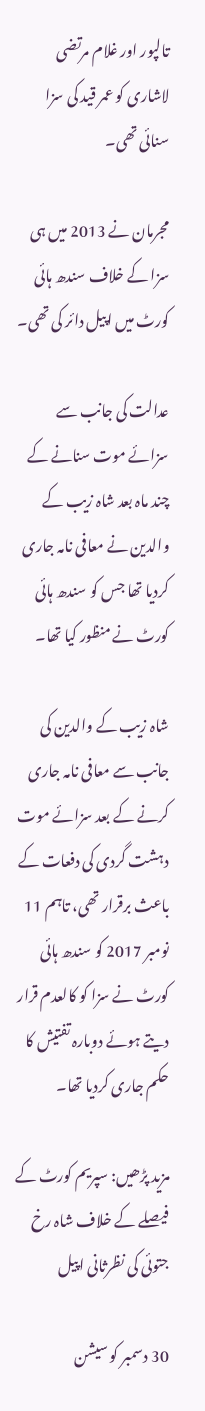تالپور اور غلام مرتضی لاشاری کو عمر قید کی سزا سنائی تھی۔

مجرمان نے 2013 میں ہی سزا کے خلاف سندھ ہائی کورٹ میں اپیل دائر کی تھی۔

عدالت کی جانب سے سزائے موت سنانے کے چند ماہ بعد شاہ زیب کے والدین نے معافی نامہ جاری کردیا تھا جس کو سندھ ہائی کورٹ نے منظور کیا تھا۔

شاہ زیب کے والدین کی جانب سے معافی نامہ جاری کرنے کے بعد سزائے موت دہشت گردی کی دفعات کے باعث برقرار تھی، تاہم 11 نومبر 2017 کو سندھ ہائی کورٹ نے سزا کو کالعدم قرار دیتے ہوئے دوبارہ تفتیش کا حکم جاری کردیا تھا۔

مزید پڑھیں: سپریم کورٹ کے فیصلے کے خلاف شاہ رخ جتوئی کی نظرثانی اپیل

30 دسمبر کو سیشن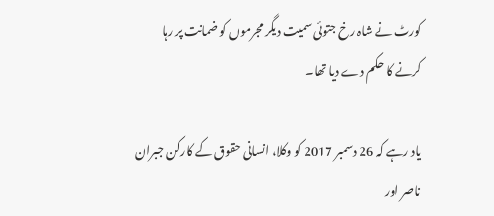کورٹ نے شاہ رخ جتوئی سمیت دیگر مجرموں کو ضمانت پر رہا کرنے کا حکم دے دیا تھا۔

یاد رہے کہ 26 دسمبر 2017 کو وکلا، انسانی حقوق کے کارکن جبران ناصر اور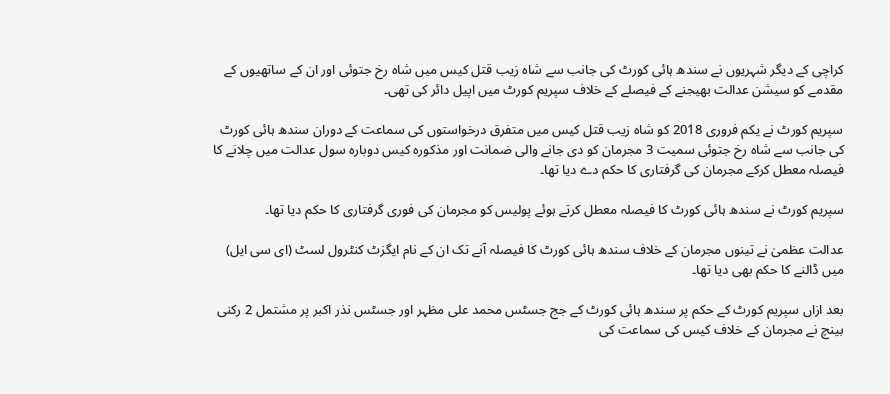کراچی کے دیگر شہریوں نے سندھ ہائی کورٹ کی جانب سے شاہ زیب قتل کیس میں شاہ رخ جتوئی اور ان کے ساتھیوں کے مقدمے کو سیشن عدالت بھیجنے کے فیصلے کے خلاف سپریم کورٹ میں اپیل دائر کی تھی۔

سپریم کورٹ نے یکم فروری 2018 کو شاہ زیب قتل کیس میں متفرق درخواستوں کی سماعت کے دوران سندھ ہائی کورٹ کی جانب سے شاہ رخ جتوئی سمیت 3 مجرمان کو دی جانے والی ضمانت اور مذکورہ کیس دوبارہ سول عدالت میں چلانے کا فیصلہ معطل کرکے مجرمان کی گرفتاری کا حکم دے دیا تھا۔

سپریم کورٹ نے سندھ ہائی کورٹ کا فیصلہ معطل کرتے ہوئے پولیس کو مجرمان کی فوری گرفتاری کا حکم دیا تھا۔

عدالت عظمیٰ نے تینوں مجرمان کے خلاف سندھ ہائی کورٹ کا فیصلہ آنے تک ان کے نام ایگزٹ کنٹرول لسٹ (ای سی ایل) میں ڈالنے کا حکم بھی دیا تھا۔

بعد ازاں سپریم کورٹ کے حکم پر سندھ ہائی کورٹ کے جج جسٹس محمد علی مظہر اور جسٹس نذر اکبر پر مشتمل 2 رکنی بینچ نے مجرمان کے خلاف کیس کی سماعت کی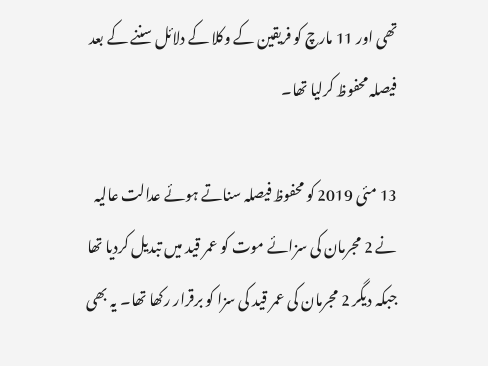تھی اور 11 مارچ کو فریقین کے وکلا کے دلائل سننے کے بعد فیصلہ محفوظ کرلیا تھا۔

13 مئی 2019 کو محفوظ فیصلہ سناتے ہوئے عدالت عالیہ نے 2 مجرمان کی سزائے موت کو عمر قید میں تبدیل کردیا تھا جبکہ دیگر 2 مجرمان کی عمر قید کی سزا کو برقرار رکھا تھا۔ یہ بھی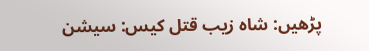پڑھیں: شاہ زیب قتل کیس: سیشن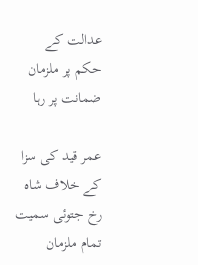عدالت کے حکم پر ملزمان ضمانت پر رہا

عمر قید کی سزا کے خلاف شاہ رخ جتوئی سمیت تمام ملزمان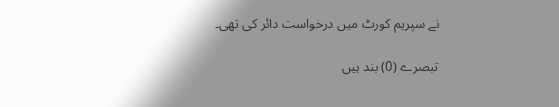نے سپریم کورٹ میں درخواست دائر کی تھی۔

تبصرے (0) بند ہیں